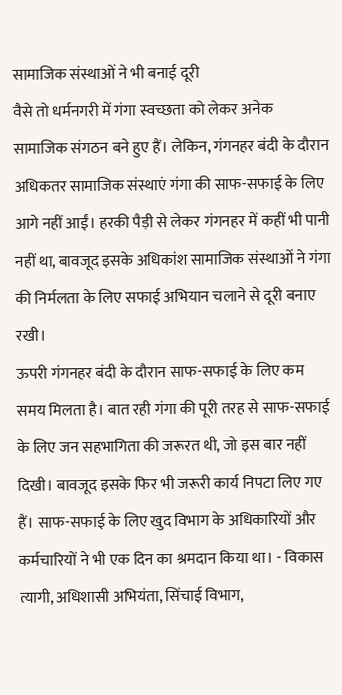सामाजिक संस्थाओं ने भी बनाई दूरी
वैसे तो धर्मनगरी में गंगा स्वच्छता को लेकर अनेक सामाजिक संगठन बने हुए हैं। लेकिन, गंगनहर बंदी के दौरान अधिकतर सामाजिक संस्थाएं गंगा की साफ-सफाई के लिए आगे नहीं आईं। हरकी पैड़ी से लेकर गंगनहर में कहीं भी पानी नहीं था, बावजूद इसके अधिकांश सामाजिक संस्थाओं ने गंगा की निर्मलता के लिए सफाई अभियान चलाने से दूरी बनाए रखी।
ऊपरी गंगनहर बंदी के दौरान साफ-सफाई के लिए कम समय मिलता है। बात रही गंगा की पूरी तरह से साफ-सफाई के लिए जन सहभागिता की जरूरत थी, जो इस बार नहीं दिखी। बावजूद इसके फिर भी जरूरी कार्य निपटा लिए गए हैं। साफ-सफाई के लिए खुद विभाग के अधिकारियों और कर्मचारियों ने भी एक दिन का श्रमदान किया था। - विकास त्यागी, अधिशासी अभियंता, सिंचाई विभाग,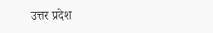उत्तर प्रदेश